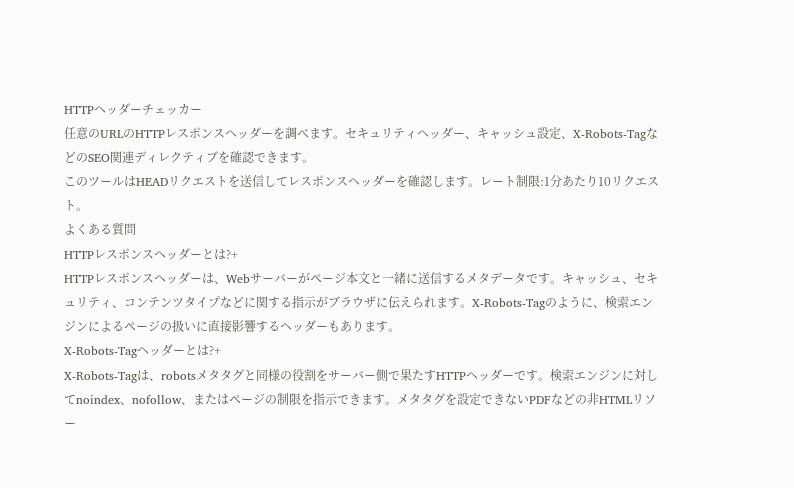HTTPヘッダーチェッカー
任意のURLのHTTPレスポンスヘッダーを調べます。セキュリティヘッダー、キャッシュ設定、X-Robots-TagなどのSEO関連ディレクティブを確認できます。
このツールはHEADリクエストを送信してレスポンスヘッダーを確認します。レート制限:1分あたり10リクエスト。
よくある質問
HTTPレスポンスヘッダーとは?+
HTTPレスポンスヘッダーは、Webサーバーがページ本文と一緒に送信するメタデータです。キャッシュ、セキュリティ、コンテンツタイプなどに関する指示がブラウザに伝えられます。X-Robots-Tagのように、検索エンジンによるページの扱いに直接影響するヘッダーもあります。
X-Robots-Tagヘッダーとは?+
X-Robots-Tagは、robotsメタタグと同様の役割をサーバー側で果たすHTTPヘッダーです。検索エンジンに対してnoindex、nofollow、またはページの制限を指示できます。メタタグを設定できないPDFなどの非HTMLリソー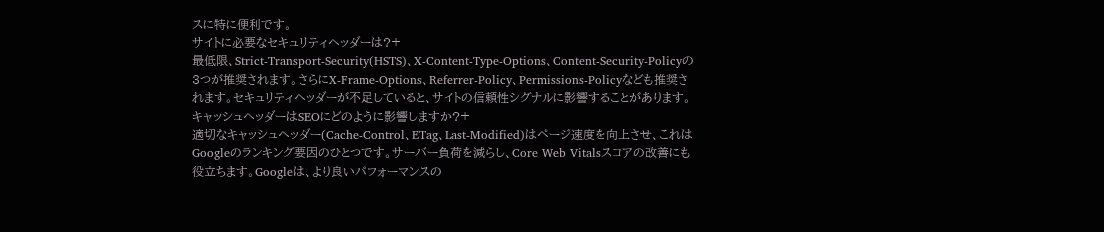スに特に便利です。
サイトに必要なセキュリティヘッダーは?+
最低限、Strict-Transport-Security(HSTS)、X-Content-Type-Options、Content-Security-Policyの3つが推奨されます。さらにX-Frame-Options、Referrer-Policy、Permissions-Policyなども推奨されます。セキュリティヘッダーが不足していると、サイトの信頼性シグナルに影響することがあります。
キャッシュヘッダーはSEOにどのように影響しますか?+
適切なキャッシュヘッダー(Cache-Control、ETag、Last-Modified)はページ速度を向上させ、これはGoogleのランキング要因のひとつです。サーバー負荷を減らし、Core Web Vitalsスコアの改善にも役立ちます。Googleは、より良いパフォーマンスの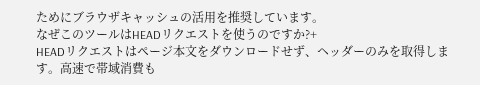ためにブラウザキャッシュの活用を推奨しています。
なぜこのツールはHEADリクエストを使うのですか?+
HEADリクエストはページ本文をダウンロードせず、ヘッダーのみを取得します。高速で帯域消費も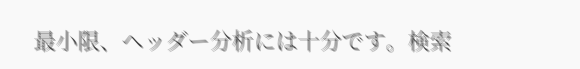最小限、ヘッダー分析には十分です。検索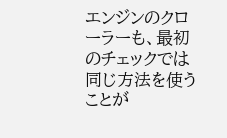エンジンのクローラーも、最初のチェックでは同じ方法を使うことが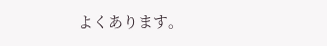よくあります。